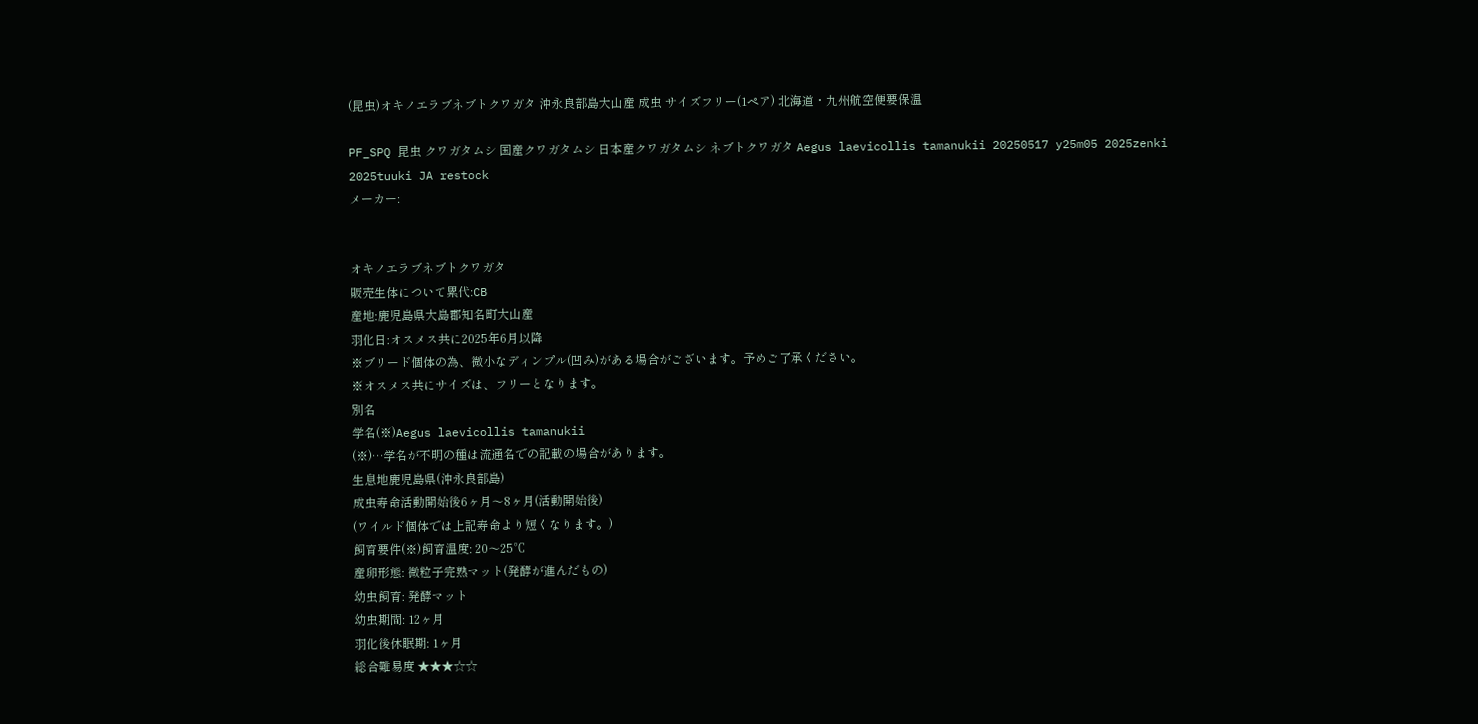(昆虫)オキノエラブネブトクワガタ 沖永良部島大山産 成虫 サイズフリー(1ペア) 北海道・九州航空便要保温

PF_SPQ 昆虫 クワガタムシ 国産クワガタムシ 日本産クワガタムシ ネブトクワガタ Aegus laevicollis tamanukii 20250517 y25m05 2025zenki 2025tuuki JA restock
メーカー:


オキノエラブネブトクワガタ
販売生体について累代:CB
産地:鹿児島県大島郡知名町大山産
羽化日:オスメス共に2025年6月以降
※ブリード個体の為、微小なディンプル(凹み)がある場合がございます。予めご了承ください。
※オスメス共にサイズは、フリーとなります。
別名
学名(※)Aegus laevicollis tamanukii
(※)…学名が不明の種は流通名での記載の場合があります。
生息地鹿児島県(沖永良部島)
成虫寿命活動開始後6ヶ月〜8ヶ月(活動開始後)
(ワイルド個体では上記寿命より短くなります。)
飼育要件(※)飼育温度: 20〜25℃
産卵形態: 微粒子完熟マット(発酵が進んだもの)
幼虫飼育: 発酵マット
幼虫期間: 12ヶ月
羽化後休眠期: 1ヶ月
総合難易度 ★★★☆☆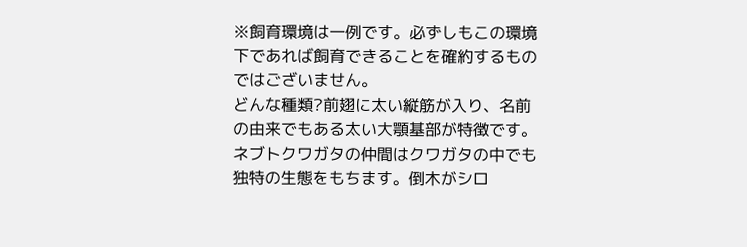※飼育環境は一例です。必ずしもこの環境下であれば飼育できることを確約するものではございません。
どんな種類?前翅に太い縦筋が入り、名前の由来でもある太い大顎基部が特徴です。
ネブトクワガタの仲間はクワガタの中でも独特の生態をもちます。倒木がシロ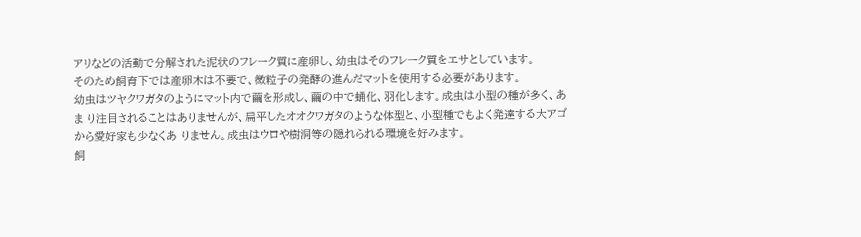アリなどの活動で分解された泥状のフレーク質に産卵し、幼虫はそのフレーク質をエサとしています。
そのため飼育下では産卵木は不要で、微粒子の発酵の進んだマットを使用する必要があります。
幼虫はツヤクワガタのようにマット内で繭を形成し、繭の中で蛹化、羽化します。成虫は小型の種が多く、あま り注目されることはありませんが、扁平したオオクワガタのような体型と、小型種でもよく発達する大アゴから愛好家も少なくあ りません。成虫はウロや樹洞等の隠れられる環境を好みます。
飼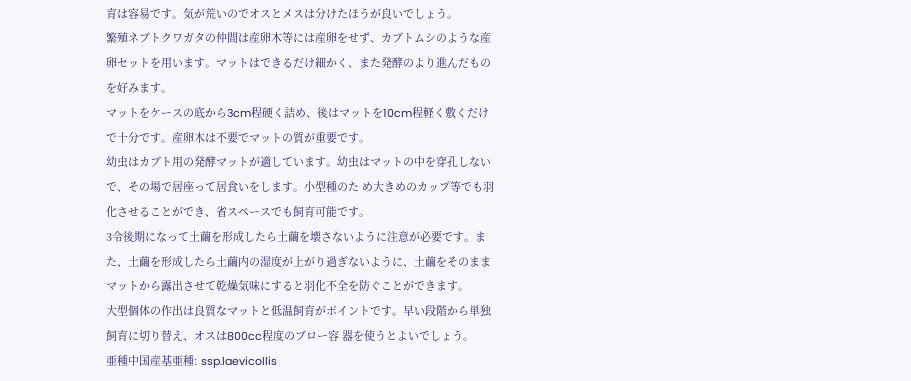育は容易です。気が荒いのでオスとメスは分けたほうが良いでしょう。
繁殖ネブトクワガタの仲間は産卵木等には産卵をせず、カブトムシのような産卵セットを用います。マットはできるだけ細かく、また発酵のより進んだものを好みます。
マットをケースの底から3cm程硬く詰め、後はマットを10cm程軽く敷くだけで十分です。産卵木は不要でマットの質が重要です。
幼虫はカブト用の発酵マットが適しています。幼虫はマットの中を穿孔しないで、その場で居座って居食いをします。小型種のた め大きめのカップ等でも羽化させることができ、省スペースでも飼育可能です。
3令後期になって土繭を形成したら土繭を壊さないように注意が必要です。また、土繭を形成したら土繭内の湿度が上がり過ぎないように、土繭をそのままマットから露出させて乾燥気味にすると羽化不全を防ぐことができます。
大型個体の作出は良質なマットと低温飼育がポイントです。早い段階から単独飼育に切り替え、オスは800cc程度のブロー容 器を使うとよいでしょう。
亜種中国産基亜種: ssp.laevicollis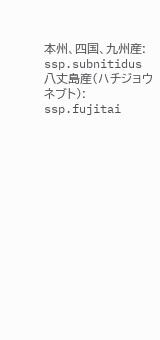本州、四国、九州産: ssp.subnitidus
八丈島産(ハチジョウネブト): ssp.fujitai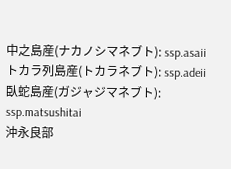中之島産(ナカノシマネブト): ssp.asaii
トカラ列島産(トカラネブト): ssp.adeii
臥蛇島産(ガジャジマネブト): ssp.matsushitai
沖永良部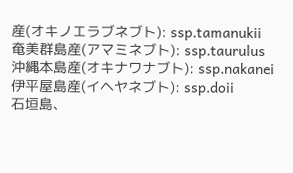産(オキノエラブネブト): ssp.tamanukii
奄美群島産(アマミネブト): ssp.taurulus
沖縄本島産(オキナワナブト): ssp.nakanei
伊平屋島産(イヘヤネブト): ssp.doii
石垣島、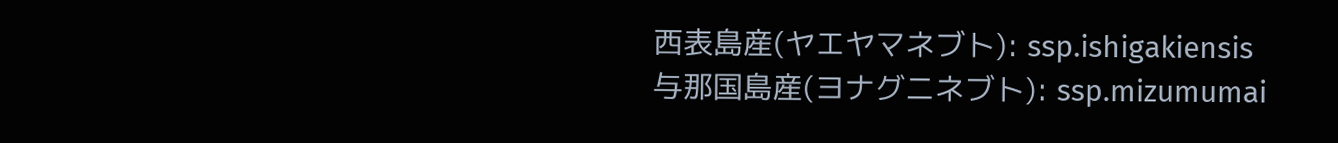西表島産(ヤエヤマネブト): ssp.ishigakiensis
与那国島産(ヨナグニネブト): ssp.mizumumai